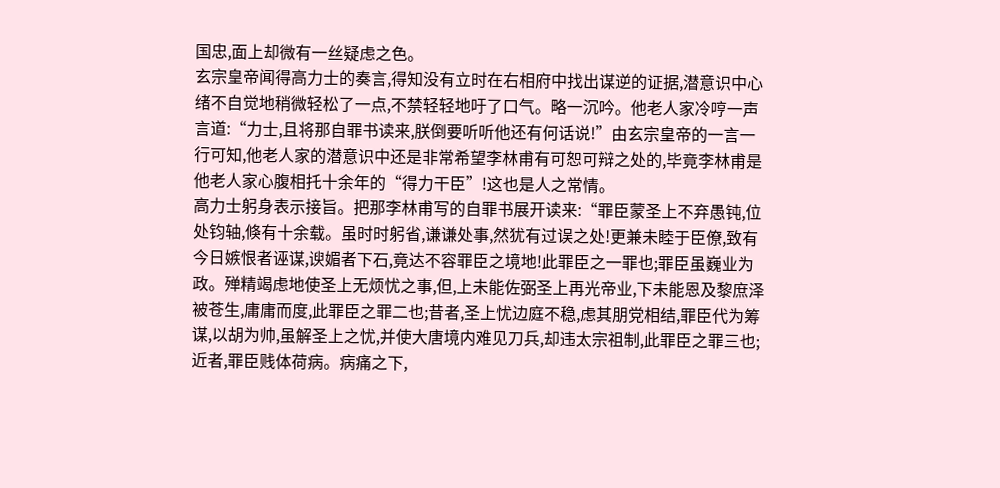国忠,面上却微有一丝疑虑之色。
玄宗皇帝闻得高力士的奏言,得知没有立时在右相府中找出谋逆的证据,潜意识中心绪不自觉地稍微轻松了一点,不禁轻轻地吁了口气。略一沉吟。他老人家冷哼一声言道:“力士,且将那自罪书读来,朕倒要听听他还有何话说!”由玄宗皇帝的一言一行可知,他老人家的潜意识中还是非常希望李林甫有可恕可辩之处的,毕竟李林甫是他老人家心腹相托十余年的“得力干臣”!这也是人之常情。
高力士躬身表示接旨。把那李林甫写的自罪书展开读来:“罪臣蒙圣上不弃愚钝,位处钧轴,倏有十余载。虽时时躬省,谦谦处事,然犹有过误之处!更兼未睦于臣僚,致有今日嫉恨者诬谋,谀媚者下石,竟达不容罪臣之境地!此罪臣之一罪也;罪臣虽巍业为政。殚精竭虑地使圣上无烦忧之事,但,上未能佐弼圣上再光帝业,下未能恩及黎庶泽被苍生,庸庸而度,此罪臣之罪二也;昔者,圣上忧边庭不稳,虑其朋党相结,罪臣代为筹谋,以胡为帅,虽解圣上之忧,并使大唐境内难见刀兵,却违太宗祖制,此罪臣之罪三也;近者,罪臣贱体荷病。病痛之下,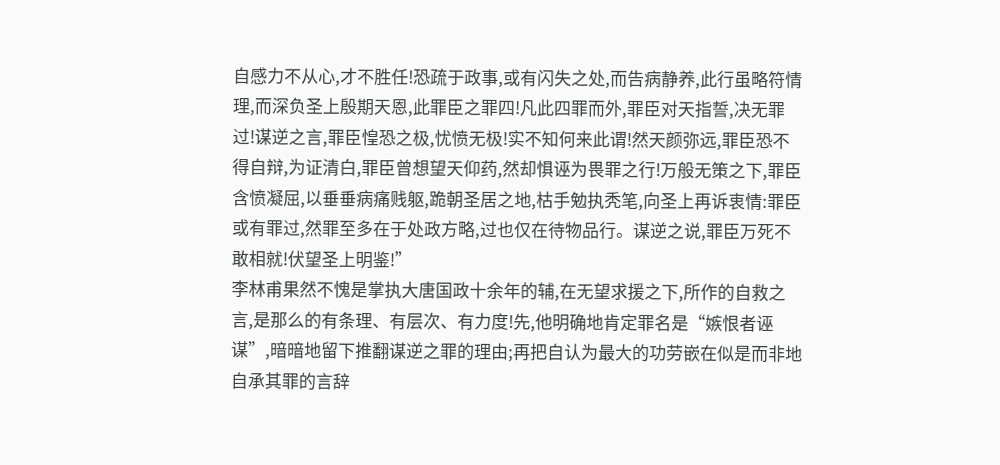自感力不从心,才不胜任!恐疏于政事,或有闪失之处,而告病静养,此行虽略符情理,而深负圣上殷期天恩,此罪臣之罪四!凡此四罪而外,罪臣对天指誓,决无罪过!谋逆之言,罪臣惶恐之极,忧愤无极!实不知何来此谓!然天颜弥远,罪臣恐不得自辩,为证清白,罪臣曾想望天仰药,然却惧诬为畏罪之行!万般无策之下,罪臣含愤凝屈,以垂垂病痛贱躯,跪朝圣居之地,枯手勉执秃笔,向圣上再诉衷情:罪臣或有罪过,然罪至多在于处政方略,过也仅在待物品行。谋逆之说,罪臣万死不敢相就!伏望圣上明鉴!”
李林甫果然不愧是掌执大唐国政十余年的辅,在无望求援之下,所作的自救之言,是那么的有条理、有层次、有力度!先,他明确地肯定罪名是“嫉恨者诬谋”,暗暗地留下推翻谋逆之罪的理由;再把自认为最大的功劳嵌在似是而非地自承其罪的言辞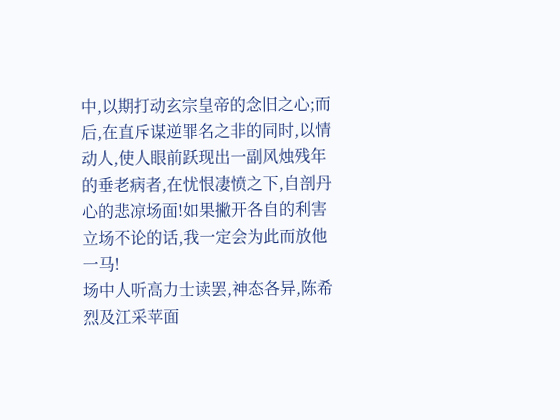中,以期打动玄宗皇帝的念旧之心;而后,在直斥谋逆罪名之非的同时,以情动人,使人眼前跃现出一副风烛残年的垂老病者,在忧恨凄愤之下,自剖丹心的悲凉场面!如果撇开各自的利害立场不论的话,我一定会为此而放他一马!
场中人听高力士读罢,神态各异,陈希烈及江采苹面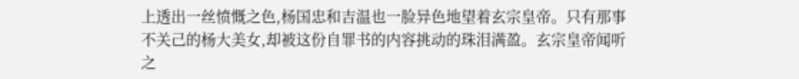上透出一丝愤慨之色,杨国忠和吉温也一脸异色地望着玄宗皇帝。只有那事不关己的杨大美女,却被这份自罪书的内容挑动的珠泪满盈。玄宗皇帝闻听之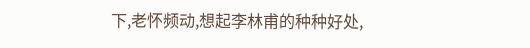下,老怀频动,想起李林甫的种种好处,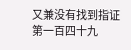又兼没有找到指证
第一百四十九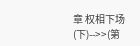章 权相下场(下)-->>(第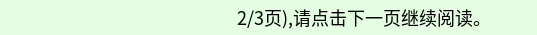2/3页),请点击下一页继续阅读。